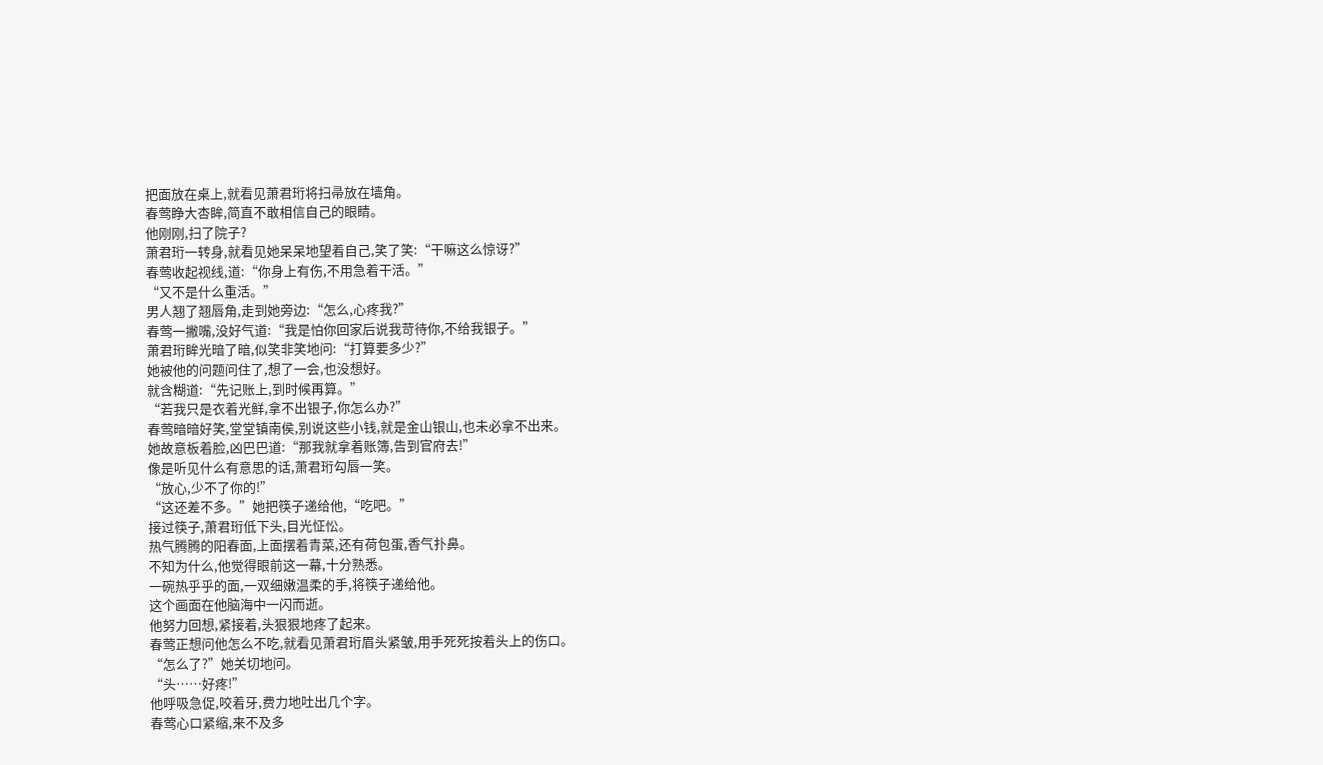把面放在桌上,就看见萧君珩将扫帚放在墙角。
春莺睁大杏眸,简直不敢相信自己的眼睛。
他刚刚,扫了院子?
萧君珩一转身,就看见她呆呆地望着自己,笑了笑:“干嘛这么惊讶?”
春莺收起视线,道:“你身上有伤,不用急着干活。”
“又不是什么重活。”
男人翘了翘唇角,走到她旁边:“怎么,心疼我?”
春莺一撇嘴,没好气道:“我是怕你回家后说我苛待你,不给我银子。”
萧君珩眸光暗了暗,似笑非笑地问:“打算要多少?”
她被他的问题问住了,想了一会,也没想好。
就含糊道:“先记账上,到时候再算。”
“若我只是衣着光鲜,拿不出银子,你怎么办?”
春莺暗暗好笑,堂堂镇南侯,别说这些小钱,就是金山银山,也未必拿不出来。
她故意板着脸,凶巴巴道:“那我就拿着账簿,告到官府去!”
像是听见什么有意思的话,萧君珩勾唇一笑。
“放心,少不了你的!”
“这还差不多。”她把筷子递给他,“吃吧。”
接过筷子,萧君珩低下头,目光怔忪。
热气腾腾的阳春面,上面摆着青菜,还有荷包蛋,香气扑鼻。
不知为什么,他觉得眼前这一幕,十分熟悉。
一碗热乎乎的面,一双细嫩温柔的手,将筷子递给他。
这个画面在他脑海中一闪而逝。
他努力回想,紧接着,头狠狠地疼了起来。
春莺正想问他怎么不吃,就看见萧君珩眉头紧皱,用手死死按着头上的伤口。
“怎么了?”她关切地问。
“头……好疼!”
他呼吸急促,咬着牙,费力地吐出几个字。
春莺心口紧缩,来不及多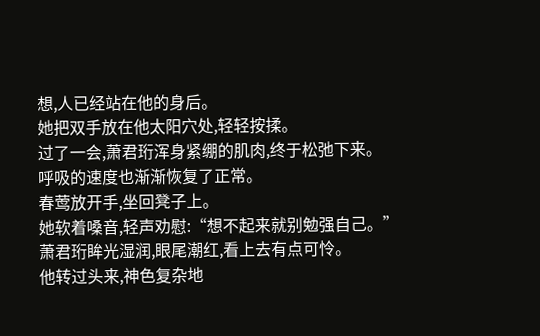想,人已经站在他的身后。
她把双手放在他太阳穴处,轻轻按揉。
过了一会,萧君珩浑身紧绷的肌肉,终于松弛下来。
呼吸的速度也渐渐恢复了正常。
春莺放开手,坐回凳子上。
她软着嗓音,轻声劝慰:“想不起来就别勉强自己。”
萧君珩眸光湿润,眼尾潮红,看上去有点可怜。
他转过头来,神色复杂地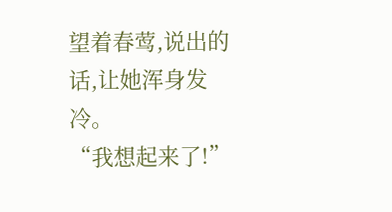望着春莺,说出的话,让她浑身发冷。
“我想起来了!”